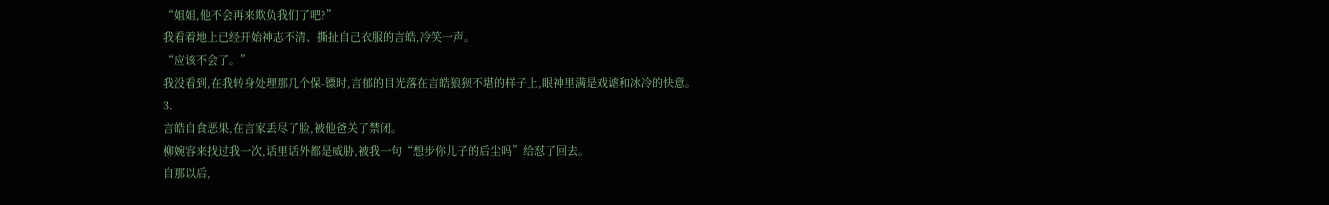“姐姐,他不会再来欺负我们了吧?”
我看着地上已经开始神志不清、撕扯自己衣服的言皓,冷笑一声。
“应该不会了。”
我没看到,在我转身处理那几个保-镖时,言郁的目光落在言皓狼狈不堪的样子上,眼神里满是戏谑和冰冷的快意。
3.
言皓自食恶果,在言家丢尽了脸,被他爸关了禁闭。
柳婉容来找过我一次,话里话外都是威胁,被我一句“想步你儿子的后尘吗”给怼了回去。
自那以后,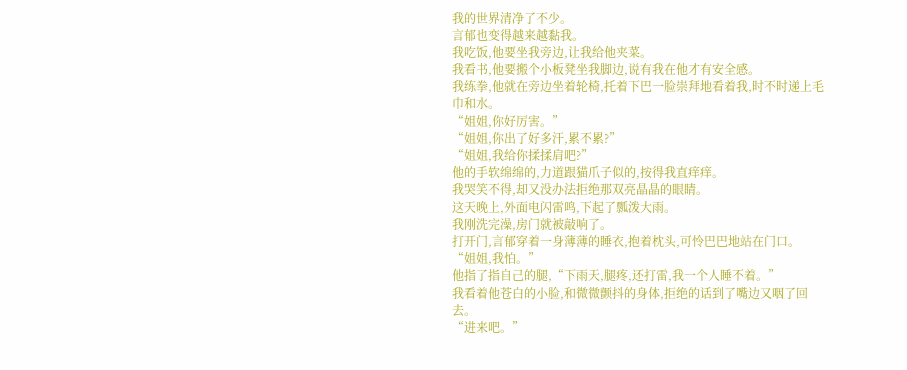我的世界清净了不少。
言郁也变得越来越黏我。
我吃饭,他要坐我旁边,让我给他夹菜。
我看书,他要搬个小板凳坐我脚边,说有我在他才有安全感。
我练拳,他就在旁边坐着轮椅,托着下巴一脸崇拜地看着我,时不时递上毛巾和水。
“姐姐,你好厉害。”
“姐姐,你出了好多汗,累不累?”
“姐姐,我给你揉揉肩吧?”
他的手软绵绵的,力道跟猫爪子似的,按得我直痒痒。
我哭笑不得,却又没办法拒绝那双亮晶晶的眼睛。
这天晚上,外面电闪雷鸣,下起了瓢泼大雨。
我刚洗完澡,房门就被敲响了。
打开门,言郁穿着一身薄薄的睡衣,抱着枕头,可怜巴巴地站在门口。
“姐姐,我怕。”
他指了指自己的腿,“下雨天,腿疼,还打雷,我一个人睡不着。”
我看着他苍白的小脸,和微微颤抖的身体,拒绝的话到了嘴边又咽了回去。
“进来吧。”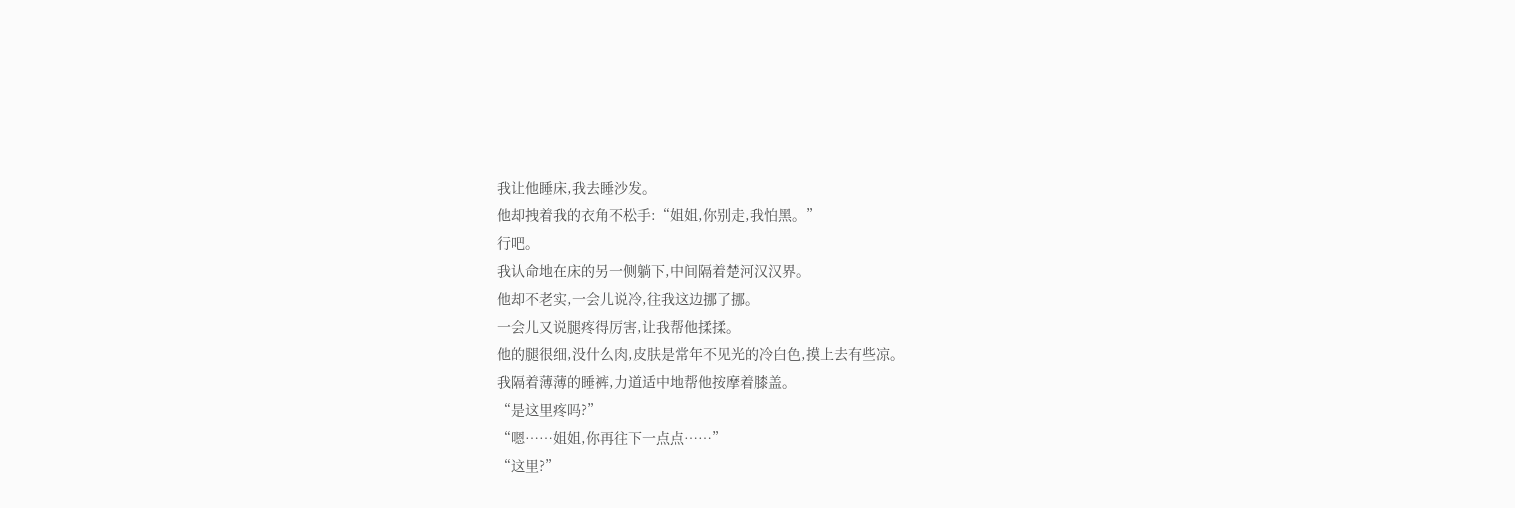我让他睡床,我去睡沙发。
他却拽着我的衣角不松手:“姐姐,你别走,我怕黑。”
行吧。
我认命地在床的另一侧躺下,中间隔着楚河汉汉界。
他却不老实,一会儿说冷,往我这边挪了挪。
一会儿又说腿疼得厉害,让我帮他揉揉。
他的腿很细,没什么肉,皮肤是常年不见光的冷白色,摸上去有些凉。
我隔着薄薄的睡裤,力道适中地帮他按摩着膝盖。
“是这里疼吗?”
“嗯……姐姐,你再往下一点点……”
“这里?”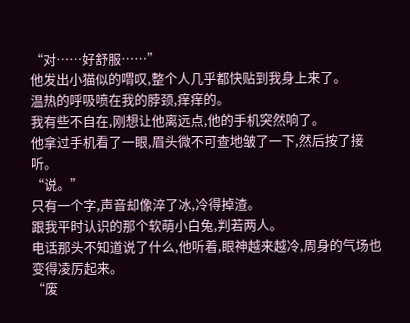“对……好舒服……”
他发出小猫似的喟叹,整个人几乎都快贴到我身上来了。
温热的呼吸喷在我的脖颈,痒痒的。
我有些不自在,刚想让他离远点,他的手机突然响了。
他拿过手机看了一眼,眉头微不可查地皱了一下,然后按了接听。
“说。”
只有一个字,声音却像淬了冰,冷得掉渣。
跟我平时认识的那个软萌小白兔,判若两人。
电话那头不知道说了什么,他听着,眼神越来越冷,周身的气场也变得凌厉起来。
“废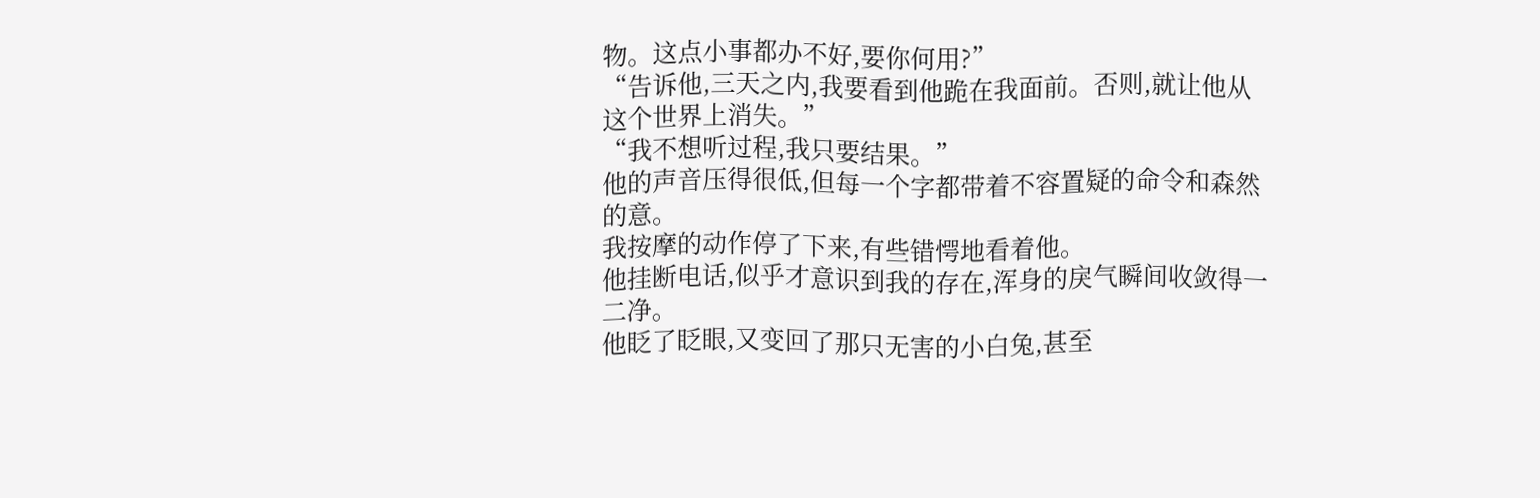物。这点小事都办不好,要你何用?”
“告诉他,三天之内,我要看到他跪在我面前。否则,就让他从这个世界上消失。”
“我不想听过程,我只要结果。”
他的声音压得很低,但每一个字都带着不容置疑的命令和森然的意。
我按摩的动作停了下来,有些错愕地看着他。
他挂断电话,似乎才意识到我的存在,浑身的戾气瞬间收敛得一二净。
他眨了眨眼,又变回了那只无害的小白兔,甚至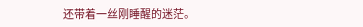还带着一丝刚睡醒的迷茫。